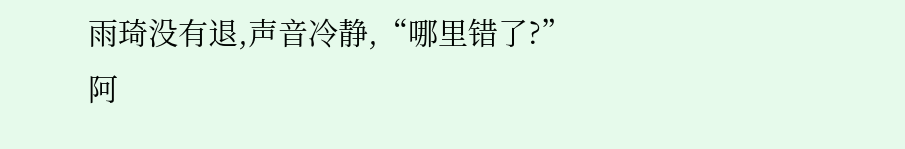雨琦没有退,声音冷静,“哪里错了?”
阿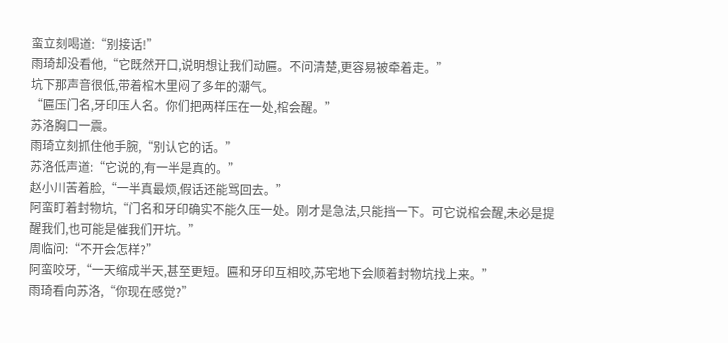蛮立刻喝道:“别接话!”
雨琦却没看他,“它既然开口,说明想让我们动匾。不问清楚,更容易被牵着走。”
坑下那声音很低,带着棺木里闷了多年的潮气。
“匾压门名,牙印压人名。你们把两样压在一处,棺会醒。”
苏洛胸口一震。
雨琦立刻抓住他手腕,“别认它的话。”
苏洛低声道:“它说的,有一半是真的。”
赵小川苦着脸,“一半真最烦,假话还能骂回去。”
阿蛮盯着封物坑,“门名和牙印确实不能久压一处。刚才是急法,只能挡一下。可它说棺会醒,未必是提醒我们,也可能是催我们开坑。”
周临问:“不开会怎样?”
阿蛮咬牙,“一天缩成半天,甚至更短。匾和牙印互相咬,苏宅地下会顺着封物坑找上来。”
雨琦看向苏洛,“你现在感觉?”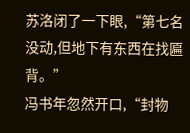苏洛闭了一下眼,“第七名没动,但地下有东西在找匾背。”
冯书年忽然开口,“封物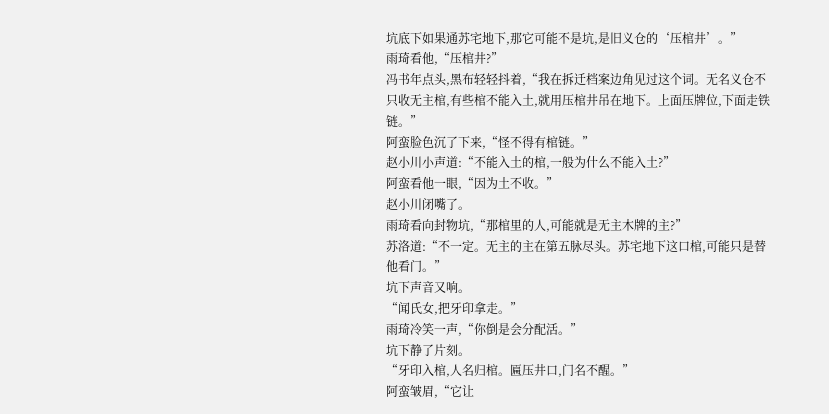坑底下如果通苏宅地下,那它可能不是坑,是旧义仓的‘压棺井’。”
雨琦看他,“压棺井?”
冯书年点头,黑布轻轻抖着,“我在拆迁档案边角见过这个词。无名义仓不只收无主棺,有些棺不能入土,就用压棺井吊在地下。上面压牌位,下面走铁链。”
阿蛮脸色沉了下来,“怪不得有棺链。”
赵小川小声道:“不能入土的棺,一般为什么不能入土?”
阿蛮看他一眼,“因为土不收。”
赵小川闭嘴了。
雨琦看向封物坑,“那棺里的人,可能就是无主木牌的主?”
苏洛道:“不一定。无主的主在第五脉尽头。苏宅地下这口棺,可能只是替他看门。”
坑下声音又响。
“闻氏女,把牙印拿走。”
雨琦冷笑一声,“你倒是会分配活。”
坑下静了片刻。
“牙印入棺,人名归棺。匾压井口,门名不醒。”
阿蛮皱眉,“它让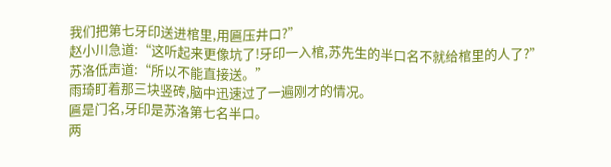我们把第七牙印送进棺里,用匾压井口?”
赵小川急道:“这听起来更像坑了!牙印一入棺,苏先生的半口名不就给棺里的人了?”
苏洛低声道:“所以不能直接送。”
雨琦盯着那三块竖砖,脑中迅速过了一遍刚才的情况。
匾是门名,牙印是苏洛第七名半口。
两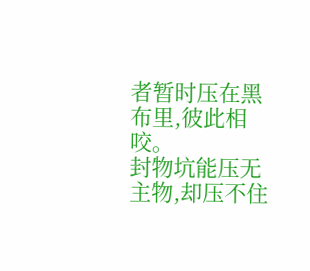者暂时压在黑布里,彼此相咬。
封物坑能压无主物,却压不住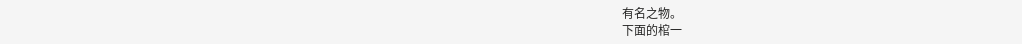有名之物。
下面的棺一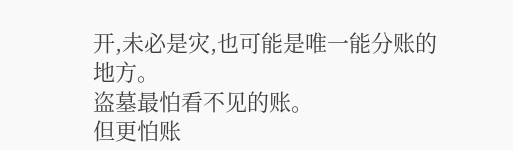开,未必是灾,也可能是唯一能分账的地方。
盗墓最怕看不见的账。
但更怕账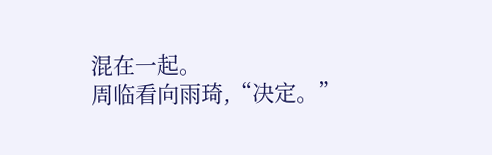混在一起。
周临看向雨琦,“决定。”